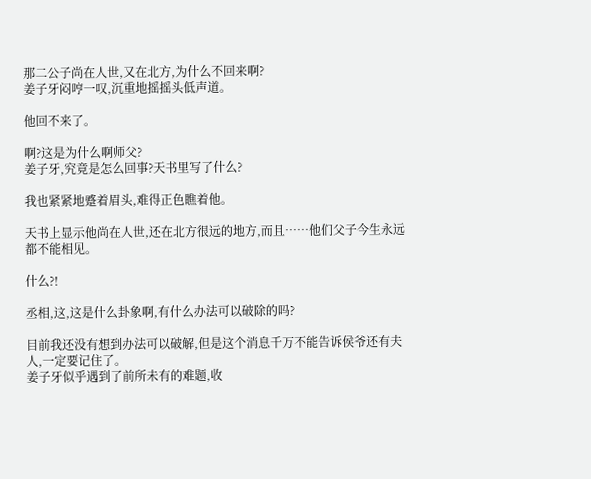那二公子尚在人世,又在北方,为什么不回来啊?
姜子牙闷哼一叹,沉重地摇摇头低声道。

他回不来了。

啊?这是为什么啊师父?
姜子牙,究竟是怎么回事?天书里写了什么?

我也紧紧地蹙着眉头,难得正色瞧着他。

天书上显示他尚在人世,还在北方很远的地方,而且……他们父子今生永远都不能相见。

什么?!

丞相,这,这是什么卦象啊,有什么办法可以破除的吗?

目前我还没有想到办法可以破解,但是这个消息千万不能告诉侯爷还有夫人,一定要记住了。
姜子牙似乎遇到了前所未有的难题,收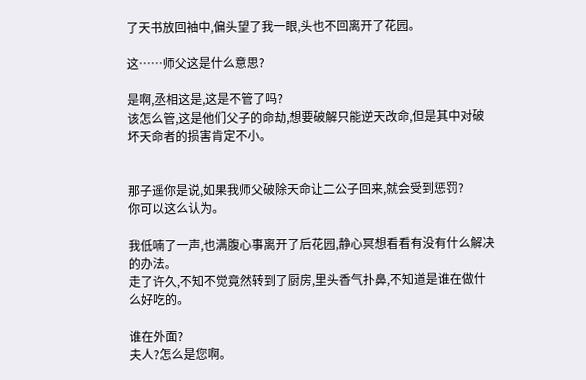了天书放回袖中,偏头望了我一眼,头也不回离开了花园。

这……师父这是什么意思?

是啊,丞相这是,这是不管了吗?
该怎么管,这是他们父子的命劫,想要破解只能逆天改命,但是其中对破坏天命者的损害肯定不小。


那子遥你是说,如果我师父破除天命让二公子回来,就会受到惩罚?
你可以这么认为。

我低喃了一声,也满腹心事离开了后花园,静心冥想看看有没有什么解决的办法。
走了许久,不知不觉竟然转到了厨房,里头香气扑鼻,不知道是谁在做什么好吃的。

谁在外面?
夫人?怎么是您啊。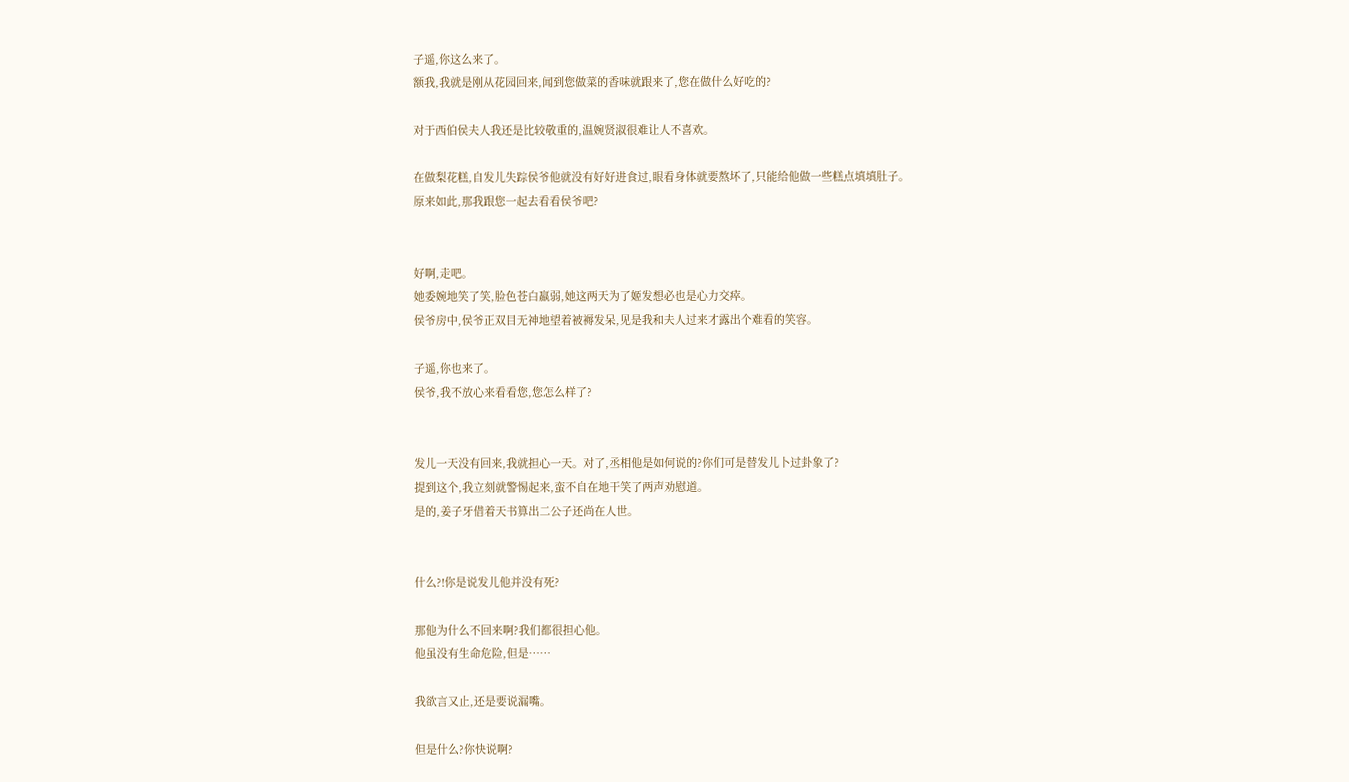子遥,你这么来了。
额我,我就是刚从花园回来,闻到您做菜的香味就跟来了,您在做什么好吃的?

对于西伯侯夫人我还是比较敬重的,温婉贤淑很难让人不喜欢。

在做梨花糕,自发儿失踪侯爷他就没有好好进食过,眼看身体就要熬坏了,只能给他做一些糕点填填肚子。
原来如此,那我跟您一起去看看侯爷吧?


好啊,走吧。
她委婉地笑了笑,脸色苍白羸弱,她这两天为了姬发想必也是心力交瘁。
侯爷房中,侯爷正双目无神地望着被褥发呆,见是我和夫人过来才露出个难看的笑容。

子遥,你也来了。
侯爷,我不放心来看看您,您怎么样了?


发儿一天没有回来,我就担心一天。对了,丞相他是如何说的?你们可是替发儿卜过卦象了?
提到这个,我立刻就警惕起来,蛮不自在地干笑了两声劝慰道。
是的,姜子牙借着天书算出二公子还尚在人世。


什么?!你是说发儿他并没有死?

那他为什么不回来啊?我们都很担心他。
他虽没有生命危险,但是……

我欲言又止,还是要说漏嘴。

但是什么?你快说啊?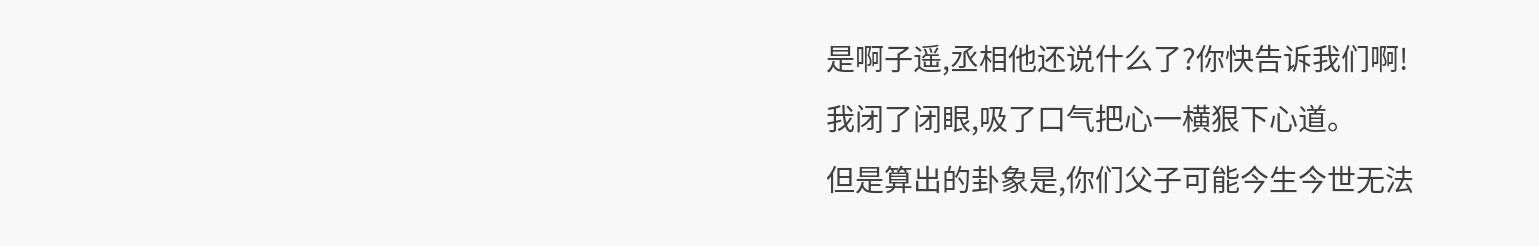是啊子遥,丞相他还说什么了?你快告诉我们啊!
我闭了闭眼,吸了口气把心一横狠下心道。
但是算出的卦象是,你们父子可能今生今世无法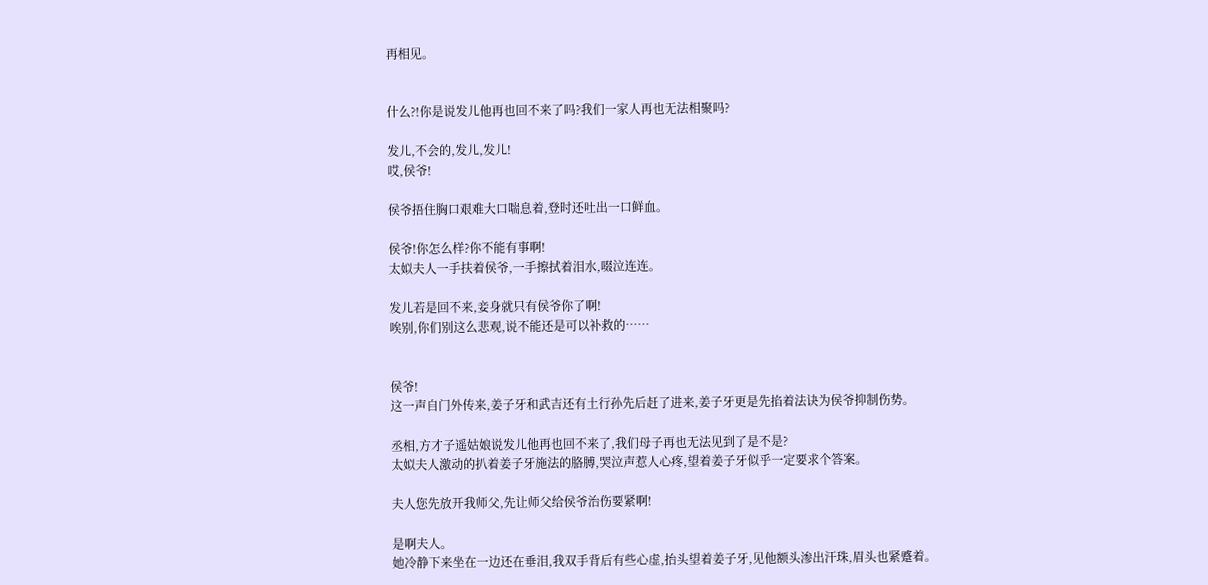再相见。


什么?!你是说发儿他再也回不来了吗?我们一家人再也无法相聚吗?

发儿,不会的,发儿,发儿!
哎,侯爷!

侯爷捂住胸口艰难大口喘息着,登时还吐出一口鲜血。

侯爷!你怎么样?你不能有事啊!
太姒夫人一手扶着侯爷,一手擦拭着泪水,啜泣连连。

发儿若是回不来,妾身就只有侯爷你了啊!
唉别,你们别这么悲观,说不能还是可以补救的……


侯爷!
这一声自门外传来,姜子牙和武吉还有土行孙先后赶了进来,姜子牙更是先掐着法诀为侯爷抑制伤势。

丞相,方才子遥姑娘说发儿他再也回不来了,我们母子再也无法见到了是不是?
太姒夫人激动的扒着姜子牙施法的胳膊,哭泣声惹人心疼,望着姜子牙似乎一定要求个答案。

夫人您先放开我师父,先让师父给侯爷治伤要紧啊!

是啊夫人。
她冷静下来坐在一边还在垂泪,我双手背后有些心虚,抬头望着姜子牙,见他额头渗出汗珠,眉头也紧蹙着。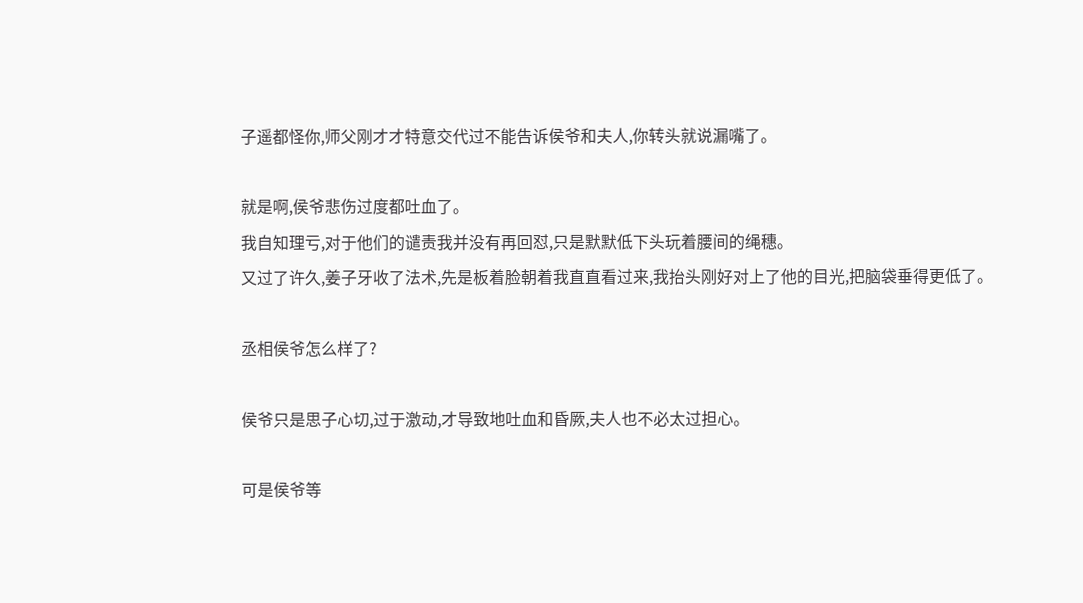子遥都怪你,师父刚才才特意交代过不能告诉侯爷和夫人,你转头就说漏嘴了。

就是啊,侯爷悲伤过度都吐血了。
我自知理亏,对于他们的谴责我并没有再回怼,只是默默低下头玩着腰间的绳穗。
又过了许久,姜子牙收了法术,先是板着脸朝着我直直看过来,我抬头刚好对上了他的目光,把脑袋垂得更低了。

丞相侯爷怎么样了?

侯爷只是思子心切,过于激动,才导致地吐血和昏厥,夫人也不必太过担心。

可是侯爷等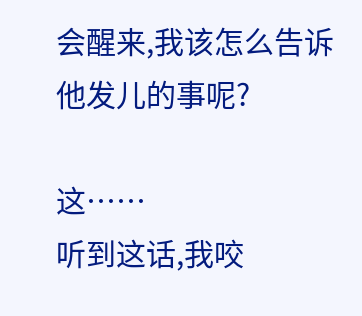会醒来,我该怎么告诉他发儿的事呢?

这……
听到这话,我咬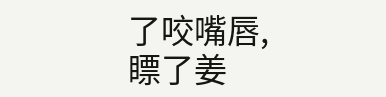了咬嘴唇,瞟了姜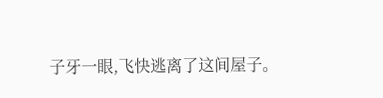子牙一眼,飞快逃离了这间屋子。